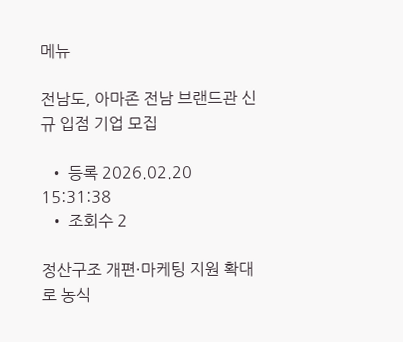메뉴

전남도, 아마존 전남 브랜드관 신규 입점 기업 모집

  • 등록 2026.02.20 15:31:38
  • 조회수 2

정산구조 개편·마케팅 지원 확대로 농식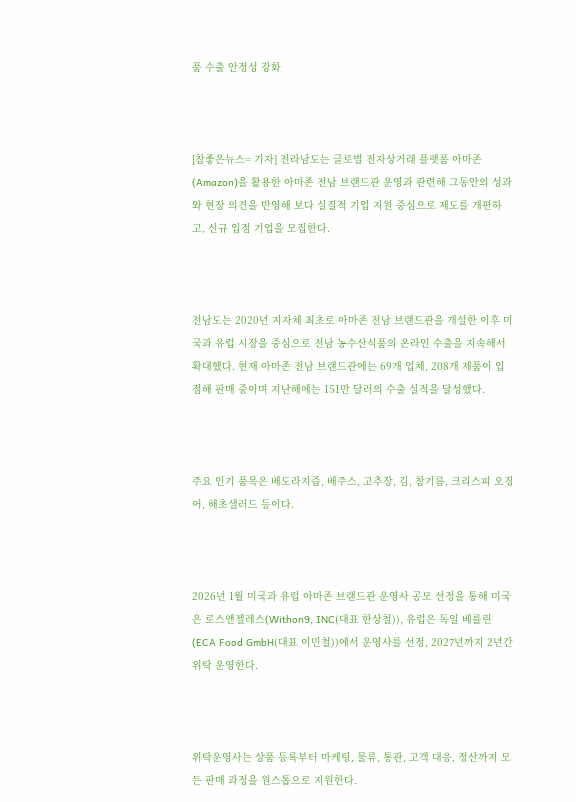품 수출 안정성 강화



[참좋은뉴스= 기자] 전라남도는 글로벌 전자상거래 플랫폼 아마존(Amazon)을 활용한 아마존 전남 브랜드관 운영과 관련해 그동안의 성과와 현장 의견을 반영해 보다 실질적 기업 지원 중심으로 제도를 개편하고, 신규 입점 기업을 모집한다.



전남도는 2020년 지자체 최초로 아마존 전남 브랜드관을 개설한 이후 미국과 유럽 시장을 중심으로 전남 농수산식품의 온라인 수출을 지속해서 확대했다. 현재 아마존 전남 브랜드관에는 69개 업체, 208개 제품이 입점해 판매 중이며 지난해에는 151만 달러의 수출 실적을 달성했다.



주요 인기 품목은 배도라지즙, 배주스, 고추장, 김, 참기름, 크리스피 오징어, 해초샐러드 등이다.



2026년 1월 미국과 유럽 아마존 브랜드관 운영사 공모 선정을 통해 미국은 로스앤젤레스(Withon9, INC(대표 한상철)), 유럽은 독일 베를린(ECA Food GmbH(대표 이민철))에서 운영사를 선정, 2027년까지 2년간 위탁 운영한다.



위탁운영사는 상품 등록부터 마케팅, 물류, 통관, 고객 대응, 정산까지 모든 판매 과정을 원스톱으로 지원한다.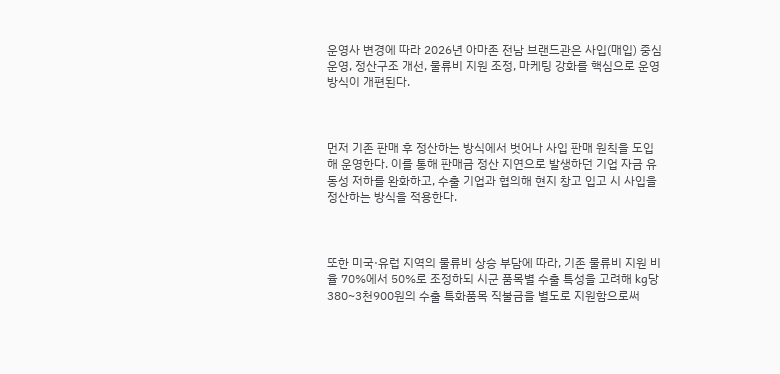운영사 변경에 따라 2026년 아마존 전남 브랜드관은 사입(매입) 중심 운영, 정산구조 개선, 물류비 지원 조정, 마케팅 강화를 핵심으로 운영 방식이 개편된다.



먼저 기존 판매 후 정산하는 방식에서 벗어나 사입 판매 원칙을 도입해 운영한다. 이를 통해 판매금 정산 지연으로 발생하던 기업 자금 유동성 저하를 완화하고, 수출 기업과 협의해 현지 창고 입고 시 사입을 정산하는 방식을 적용한다.



또한 미국·유럽 지역의 물류비 상승 부담에 따라, 기존 물류비 지원 비율 70%에서 50%로 조정하되 시군 품목별 수출 특성을 고려해 kg당 380~3천900원의 수출 특화품목 직불금을 별도로 지원함으로써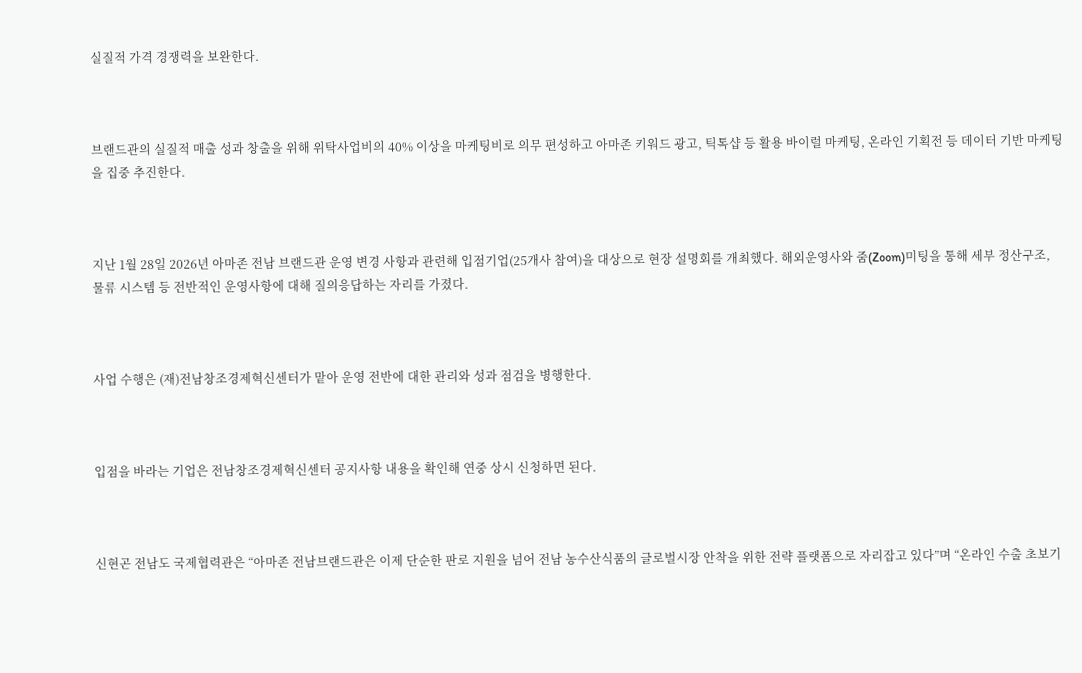실질적 가격 경쟁력을 보완한다.



브랜드관의 실질적 매출 성과 창출을 위해 위탁사업비의 40% 이상을 마케팅비로 의무 편성하고 아마존 키워드 광고, 틱톡샵 등 활용 바이럴 마케팅, 온라인 기획전 등 데이터 기반 마케팅을 집중 추진한다.



지난 1월 28일 2026년 아마존 전남 브랜드관 운영 변경 사항과 관련해 입점기업(25개사 참여)을 대상으로 현장 설명회를 개최했다. 해외운영사와 줌(Zoom)미팅을 통해 세부 정산구조, 물류 시스템 등 전반적인 운영사항에 대해 질의응답하는 자리를 가졌다.



사업 수행은 (재)전남창조경제혁신센터가 맡아 운영 전반에 대한 관리와 성과 점검을 병행한다.



입점을 바라는 기업은 전남창조경제혁신센터 공지사항 내용을 확인해 연중 상시 신청하면 된다.



신현곤 전남도 국제협력관은 “아마존 전남브랜드관은 이제 단순한 판로 지원을 넘어 전남 농수산식품의 글로벌시장 안착을 위한 전략 플랫폼으로 자리잡고 있다”며 “온라인 수출 초보기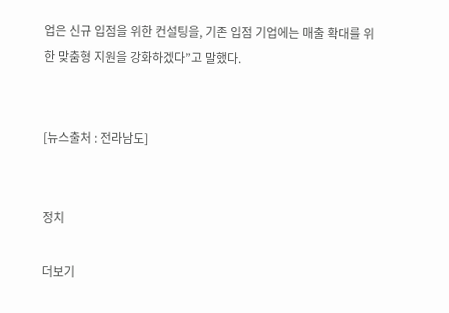업은 신규 입점을 위한 컨설팅을, 기존 입점 기업에는 매출 확대를 위한 맞춤형 지원을 강화하겠다”고 말했다.


[뉴스출처 : 전라남도]


정치

더보기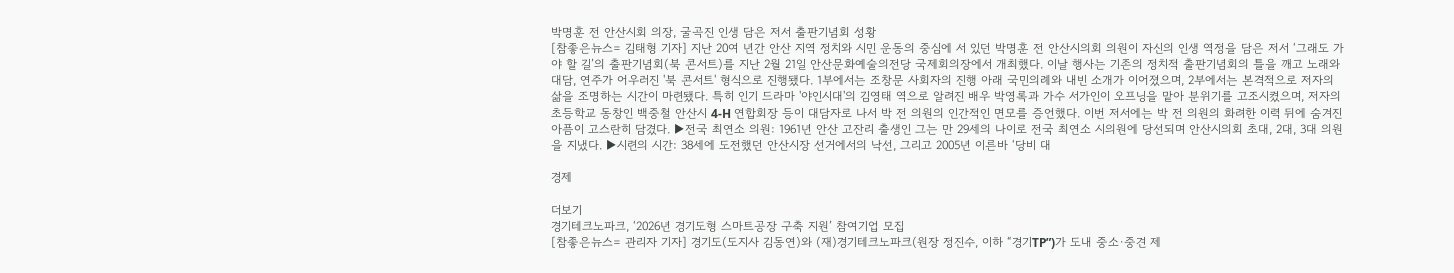박명훈 전 안산시회 의장, 굴곡진 인생 담은 저서 출판기념회 성황
[참좋은뉴스= 김태형 기자] 지난 20여 년간 안산 지역 정치와 시민 운동의 중심에 서 있던 박명훈 전 안산시의회 의원이 자신의 인생 역정을 담은 저서 ‘그래도 가야 할 길’의 출판기념회(북 콘서트)를 지난 2월 21일 안산문화예술의전당 국제회의장에서 개최했다. 이날 행사는 기존의 정치적 출판기념회의 틀을 깨고 노래와 대담, 연주가 어우러진 '북 콘서트' 형식으로 진행됐다. 1부에서는 조창문 사회자의 진행 아래 국민의례와 내빈 소개가 이어졌으며, 2부에서는 본격적으로 저자의 삶을 조명하는 시간이 마련됐다. 특히 인기 드라마 '야인시대'의 김영태 역으로 알려진 배우 박영록과 가수 서가인이 오프닝을 맡아 분위기를 고조시켰으며, 저자의 초등학교 동창인 백중철 안산시 4-H 연합회장 등이 대담자로 나서 박 전 의원의 인간적인 면모를 증언했다. 이번 저서에는 박 전 의원의 화려한 이력 뒤에 숨겨진 아픔이 고스란히 담겼다. ▶전국 최연소 의원: 1961년 안산 고잔리 출생인 그는 만 29세의 나이로 전국 최연소 시의원에 당선되며 안산시의회 초대, 2대, 3대 의원을 지냈다. ▶시련의 시간: 38세에 도전했던 안산시장 선거에서의 낙선, 그리고 2005년 이른바 ‘당비 대

경제

더보기
경기테크노파크, ‘2026년 경기도형 스마트공장 구축 지원’ 참여기업 모집
[참좋은뉴스= 관리자 기자] 경기도(도지사 김동연)와 (재)경기테크노파크(원장 정진수, 이하 “경기TP”)가 도내 중소·중견 제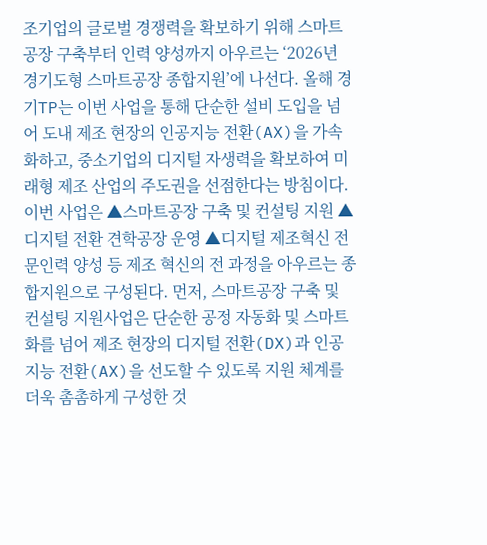조기업의 글로벌 경쟁력을 확보하기 위해 스마트공장 구축부터 인력 양성까지 아우르는 ‘2026년 경기도형 스마트공장 종합지원’에 나선다. 올해 경기TP는 이번 사업을 통해 단순한 설비 도입을 넘어 도내 제조 현장의 인공지능 전환(AX)을 가속화하고, 중소기업의 디지털 자생력을 확보하여 미래형 제조 산업의 주도권을 선점한다는 방침이다. 이번 사업은 ▲스마트공장 구축 및 컨설팅 지원 ▲디지털 전환 견학공장 운영 ▲디지털 제조혁신 전문인력 양성 등 제조 혁신의 전 과정을 아우르는 종합지원으로 구성된다. 먼저, 스마트공장 구축 및 컨설팅 지원사업은 단순한 공정 자동화 및 스마트화를 넘어 제조 현장의 디지털 전환(DX)과 인공지능 전환(AX)을 선도할 수 있도록 지원 체계를 더욱 촘촘하게 구성한 것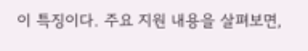이 특징이다. 주요 지원 내용을 살펴보면,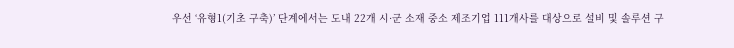우선 ‘유형1(기초 구축)’ 단계에서는 도내 22개 시·군 소재 중소 제조기업 111개사를 대상으로 설비 및 솔루션 구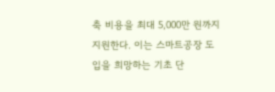축 비용을 최대 5,000만 원까지 지원한다. 이는 스마트공장 도입을 희망하는 기초 단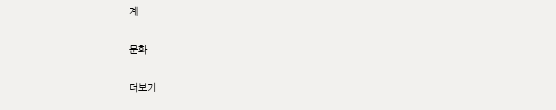계

문화

더보기